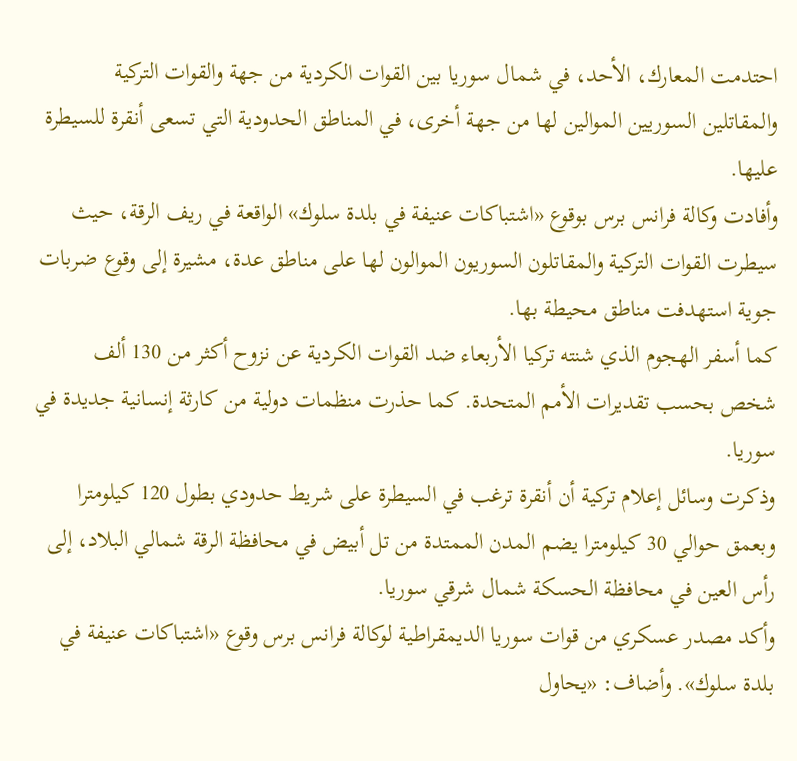احتدمت المعارك، الأحد، في شمال سوريا بين القوات الكردية من جهة والقوات التركية والمقاتلين السوريين الموالين لها من جهة أخرى، في المناطق الحدودية التي تسعى أنقرة للسيطرة عليها.
وأفادت وكالة فرانس برس بوقوع «اشتباكات عنيفة في بلدة سلوك» الواقعة في ريف الرقة، حيث سيطرت القوات التركية والمقاتلون السوريون الموالون لها على مناطق عدة، مشيرة إلى وقوع ضربات جوية استهدفت مناطق محيطة بها.
كما أسفر الهجوم الذي شنته تركيا الأربعاء ضد القوات الكردية عن نزوح أكثر من 130 ألف شخص بحسب تقديرات الأمم المتحدة. كما حذرت منظمات دولية من كارثة إنسانية جديدة في سوريا.
وذكرت وسائل إعلام تركية أن أنقرة ترغب في السيطرة على شريط حدودي بطول 120 كيلومترا وبعمق حوالي 30 كيلومترا يضم المدن الممتدة من تل أبيض في محافظة الرقة شمالي البلاد، إلى رأس العين في محافظة الحسكة شمال شرقي سوريا.
وأكد مصدر عسكري من قوات سوريا الديمقراطية لوكالة فرانس برس وقوع «اشتباكات عنيفة في بلدة سلوك». وأضاف: «يحاول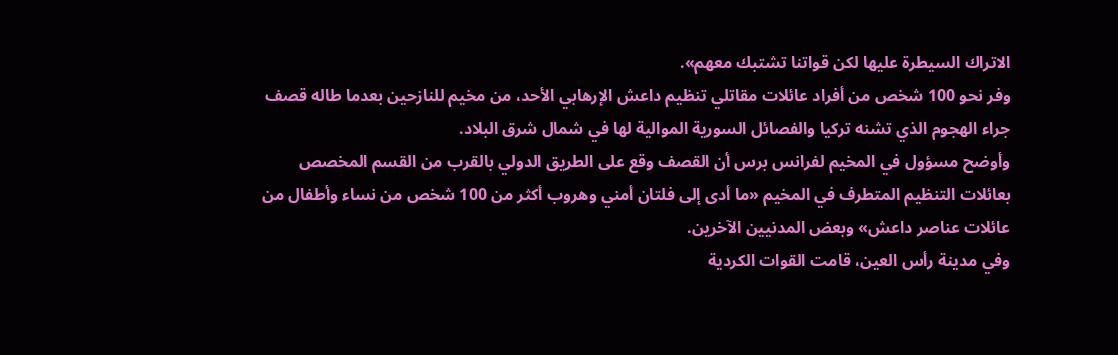الاتراك السيطرة عليها لكن قواتنا تشتبك معهم».
وفر نحو 100 شخص من أفراد عائلات مقاتلي تنظيم داعش الإرهابي الأحد، من مخيم للنازحين بعدما طاله قصف جراء الهجوم الذي تشنه تركيا والفصائل السورية الموالية لها في شمال شرق البلاد.
وأوضح مسؤول في المخيم لفرانس برس أن القصف وقع على الطريق الدولي بالقرب من القسم المخصص بعائلات التنظيم المتطرف في المخيم «ما أدى إلى فلتان أمني وهروب أكثر من 100 شخص من نساء وأطفال من عائلات عناصر داعش» وبعض المدنيين الآخرين.
وفي مدينة رأس العين، قامت القوات الكردية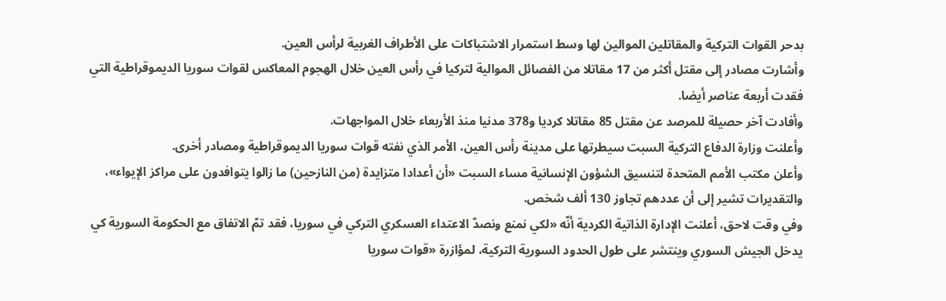بدحر القوات التركية والمقاتلين الموالين لها وسط استمرار الاشتباكات على الأطراف الغربية لرأس العين.
وأشارت مصادر إلى مقتل أكثر من 17 مقاتلا من الفصائل الموالية لتركيا في رأس العين خلال الهجوم المعاكس لقوات سوريا الديموقراطية التي فقدت أربعة عناصر أيضا.
وأفادت آخر حصيلة للمرصد عن مقتل 85 مقاتلا كرديا و378 مدنيا منذ الأربعاء خلال المواجهات.
وأعلنت وزارة الدفاع التركية السبت سيطرتها على مدينة رأس العين، الأمر الذي نفته قوات سوريا الديموقراطية ومصادر أخرى.
وأعلن مكتب الأمم المتحدة لتنسيق الشؤون الإنسانية مساء السبت «أن أعدادا متزايدة (من النازحين) ما زالوا يتوافدون على مراكز الإيواء»، والتقديرات تشير إلى أن عددهم تجاوز 130 ألف شخص.
وفي وقت لاحق، أعلنت الإدارة الذاتية الكردية أنّه «لكي نمنع ونصدّ الاعتداء العسكري التركي في سوريا، فقد تمّ الاتفاق مع الحكومة السورية كي يدخل الجيش السوري وينتشر على طول الحدود السورية التركية، لمؤازرة «قوات سوريا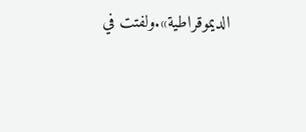الديموقراطية».ولفتت في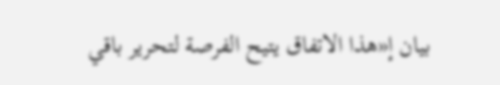بيان إ«هذا الاتفاق يتيح الفرصة لتحرير باقي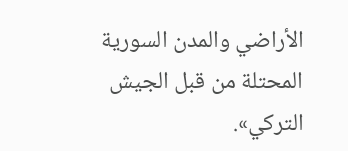الأراضي والمدن السورية المحتلة من قبل الجيش التركي».